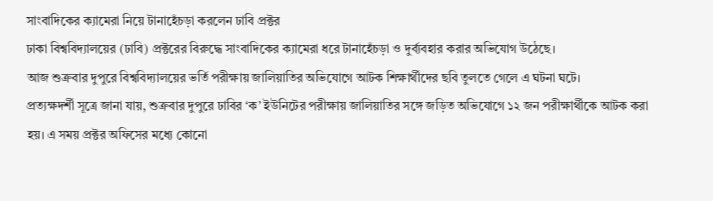সাংবাদিকের ক্যামেরা নিয়ে টানাহেঁচড়া করলেন ঢাবি প্রক্টর
ঢাকা বিশ্ববিদ্যালয়ের (ঢাবি) প্রক্টরের বিরুদ্ধে সাংবাদিকের ক্যামেরা ধরে টানাহেঁচড়া ও দুর্ব্যবহার করার অভিযোগ উঠেছে।
আজ শুক্রবার দুপুরে বিশ্ববিদ্যালয়ের ভর্তি পরীক্ষায় জালিয়াতির অভিযোগে আটক শিক্ষার্থীদের ছবি তুলতে গেলে এ ঘটনা ঘটে।
প্রত্যক্ষদর্শী সূত্রে জানা যায়, শুক্রবার দুপুরে ঢাবির ‘ক’ ইউনিটের পরীক্ষায় জালিয়াতির সঙ্গে জড়িত অভিযোগে ১২ জন পরীক্ষার্থীকে আটক করা হয়। এ সময় প্রক্টর অফিসের মধ্যে কোনো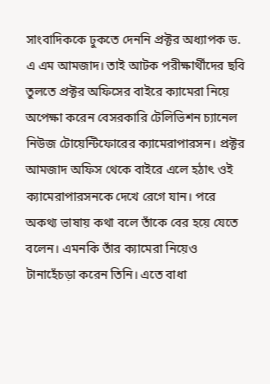সাংবাদিককে ঢুকতে দেননি প্রক্টর অধ্যাপক ড. এ এম আমজাদ। তাই আটক পরীক্ষার্থীদের ছবি তুলতে প্রক্টর অফিসের বাইরে ক্যামেরা নিয়ে অপেক্ষা করেন বেসরকারি টেলিভিশন চ্যানেল নিউজ টোয়েন্টিফোরের ক্যামেরাপারসন। প্রক্টর আমজাদ অফিস থেকে বাইরে এলে হঠাৎ ওই ক্যামেরাপারসনকে দেখে রেগে যান। পরে অকথ্য ভাষায় কথা বলে তাঁকে বের হয়ে যেতে বলেন। এমনকি তাঁর ক্যামেরা নিয়েও টানাহেঁচড়া করেন তিনি। এতে বাধা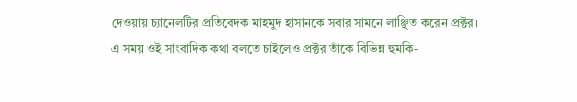দেওয়ায় চ্যানেলটির প্রতিবেদক মাহমুদ হাসানকে সবার সামনে লাঞ্ছিত করেন প্রক্টর।
এ সময় ওই সাংবাদিক কথা বলতে চাইলেও প্রক্টর তাঁকে বিভিন্ন হুমকি-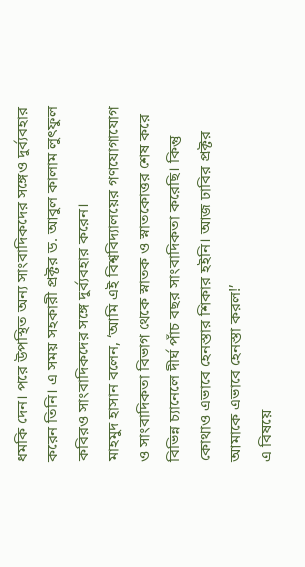ধমকি দেন। পরে উপস্থিত অন্য সাংবাদিকদের সঙ্গেও দুর্ব্যবহার করেন তিনি। এ সময় সহকারী প্রক্টর ড. আবুল কালাম লুৎফুল কবিরও সাংবাদিকদের সঙ্গে দুর্ব্যবহার করেন।
মাহমুদ হাসান বলেন, ‘আমি এই বিশ্ববিদ্যালয়ের গণযোগাযোগ ও সাংবাদিকতা বিভাগ থেকে স্নাতক ও স্নাতকোত্তর শেষ করে বিভিন্ন চ্যানেলে দীর্ঘ পাঁচ বছর সাংবাদিকতা করেছি। কিন্তু কোথাও এভাবে হেনস্তার শিকার হইনি। আজ ঢাবির প্রক্টর আমাকে এভাবে হেনস্তা করল!’
এ বিষয়ে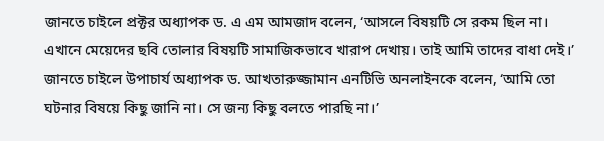জানতে চাইলে প্রক্টর অধ্যাপক ড. এ এম আমজাদ বলেন, ‘আসলে বিষয়টি সে রকম ছিল না। এখানে মেয়েদের ছবি তোলার বিষয়টি সামাজিকভাবে খারাপ দেখায়। তাই আমি তাদের বাধা দেই।’
জানতে চাইলে উপাচার্য অধ্যাপক ড. আখতারুজ্জামান এনটিভি অনলাইনকে বলেন, ‘আমি তো ঘটনার বিষয়ে কিছু জানি না। সে জন্য কিছু বলতে পারছি না।’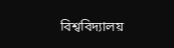বিশ্ববিদ্যালয়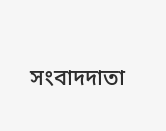সংবাদদাতা